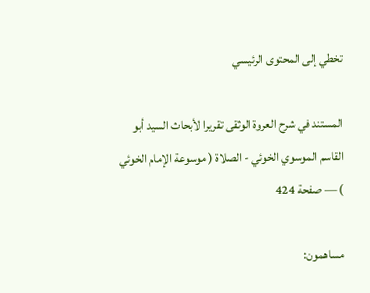تخطي إلى المحتوى الرئيسي

المستند في شرح العروة الوثقى تقريرا لأبحاث السيد أبو القاسم الموسوي الخوئي - الصلاة ( موسوعة الإمام الخوئي ) — صفحة 424

مساهمون: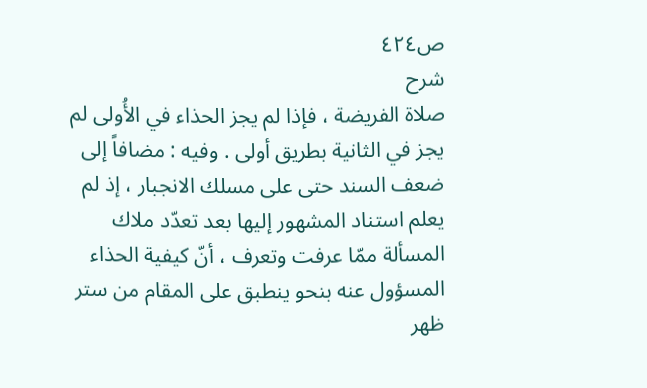ص٤٢٤
شرح
صلاة الفريضة ، فإذا لم يجز الحذاء في الأُولى لم يجز في الثانية بطريق أولى . وفيه : مضافاً إلى ضعف السند حتى على مسلك الانجبار ، إذ لم يعلم استناد المشهور إليها بعد تعدّد ملاك المسألة ممّا عرفت وتعرف ، أنّ كيفية الحذاء المسؤول عنه بنحو ينطبق على المقام من ستر ظهر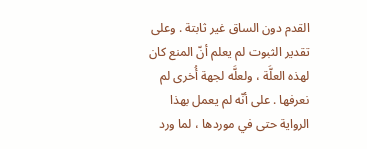القدم دون الساق غير ثابتة . وعلى تقدير الثبوت لم يعلم أنّ المنع كان لهذه العلَّة ، ولعلَّه لجهة أُخرى لم نعرفها . على أنّه لم يعمل بهذا الرواية حتى في موردها ، لما ورد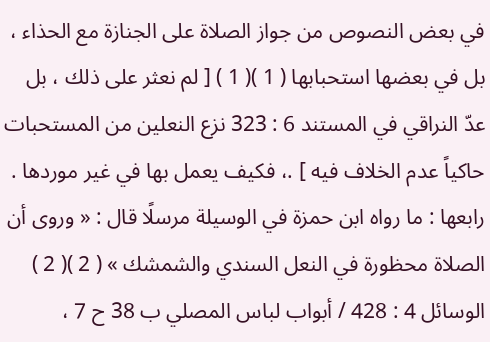في بعض النصوص من جواز الصلاة على الجنازة مع الحذاء ، بل في بعضها استحبابها ( 1 )( 1 ) [ لم نعثر على ذلك ، بل عدّ النراقي في المستند 6 : 323 نزع النعلين من المستحبات حاكياً عدم الخلاف فيه ] .، فكيف يعمل بها في غير موردها . رابعها : ما رواه ابن حمزة في الوسيلة مرسلًا قال : « وروى أن الصلاة محظورة في النعل السندي والشمشك » ( 2 )( 2 ) الوسائل 4 : 428 / أبواب لباس المصلي ب 38 ح 7 ،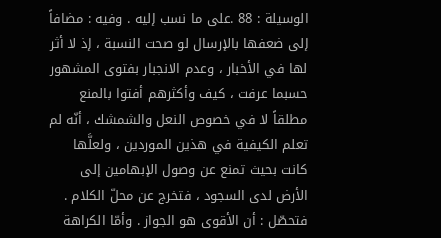الوسيلة : 88 .على ما نسب إليه . وفيه : مضافاً إلى ضعفها بالإرسال لو صحت النسبة ، إذ لا أثر لها في الأخبار ، وعدم الانجبار بفتوى المشهور حسبما عرفت ، كيف وأكثرهم أفتوا بالمنع مطلقاً لا في خصوص النعل والشمشك ، أنّه لم تعلم الكيفية في هذين الموردين ، ولعلَّها كانت بحيث تمنع عن وصول الإبهامين إلى الأرض لدى السجود ، فتخرج عن محلّ الكلام . فتحصّل : أن الأقوى هو الجواز . وأمّا الكراهة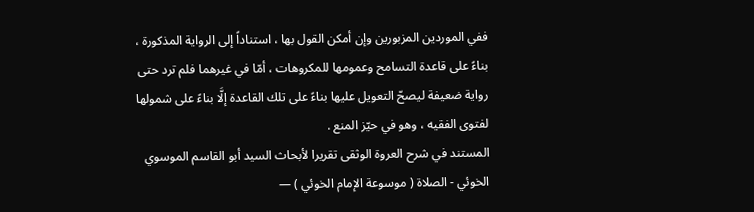ففي الموردين المزبورين وإن أمكن القول بها ، استناداً إلى الرواية المذكورة ، بناءً على قاعدة التسامح وعمومها للمكروهات ، أمّا في غيرهما فلم ترد حتى رواية ضعيفة ليصحّ التعويل عليها بناءً على تلك القاعدة إلَّا بناءً على شمولها لفتوى الفقيه ، وهو في حيّز المنع .
المستند في شرح العروة الوثقى تقريرا لأبحاث السيد أبو القاسم الموسوي الخوئي - الصلاة ( موسوعة الإمام الخوئي ) —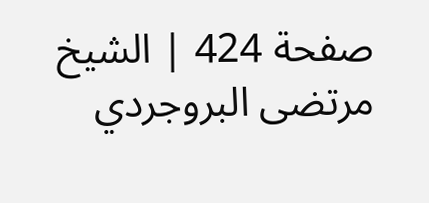صفحة 424 | الشيخ مرتضى البروجردي